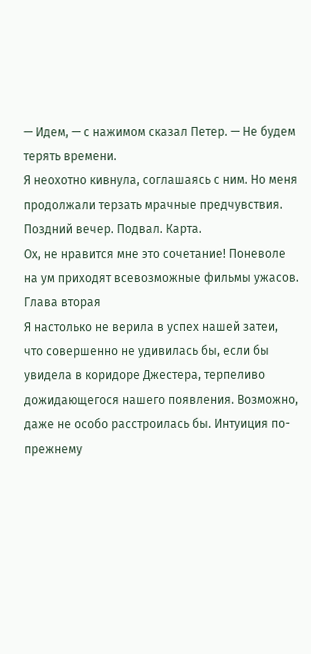— Идем, — с нажимом сказал Петер. — Не будем терять времени.
Я неохотно кивнула, соглашаясь с ним. Но меня продолжали терзать мрачные предчувствия.
Поздний вечер. Подвал. Карта.
Ох, не нравится мне это сочетание! Поневоле на ум приходят всевозможные фильмы ужасов.
Глава вторая
Я настолько не верила в успех нашей затеи, что совершенно не удивилась бы, если бы увидела в коридоре Джестера, терпеливо дожидающегося нашего появления. Возможно, даже не особо расстроилась бы. Интуиция по-прежнему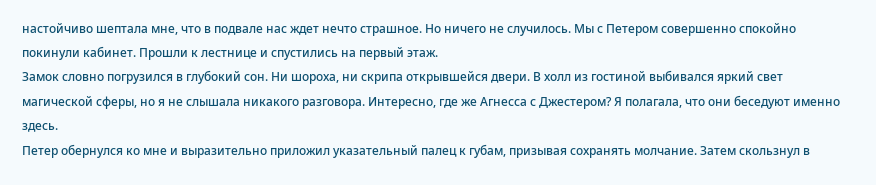настойчиво шептала мне, что в подвале нас ждет нечто страшное. Но ничего не случилось. Мы с Петером совершенно спокойно покинули кабинет. Прошли к лестнице и спустились на первый этаж.
Замок словно погрузился в глубокий сон. Ни шороха, ни скрипа открывшейся двери. В холл из гостиной выбивался яркий свет магической сферы, но я не слышала никакого разговора. Интересно, где же Агнесса с Джестером? Я полагала, что они беседуют именно здесь.
Петер обернулся ко мне и выразительно приложил указательный палец к губам, призывая сохранять молчание. Затем скользнул в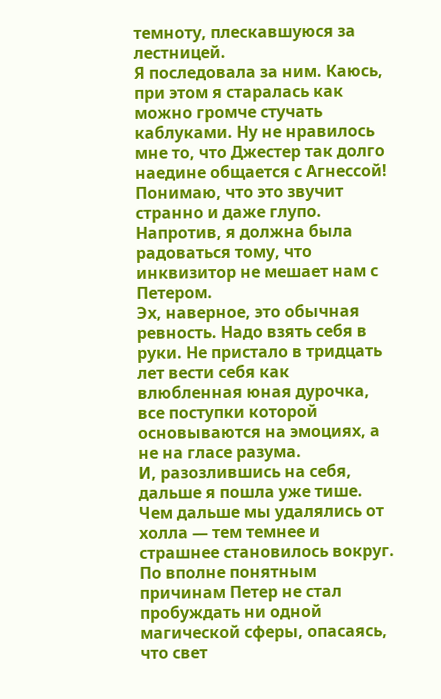темноту, плескавшуюся за лестницей.
Я последовала за ним. Каюсь, при этом я старалась как можно громче стучать каблуками. Ну не нравилось мне то, что Джестер так долго наедине общается с Агнессой! Понимаю, что это звучит странно и даже глупо. Напротив, я должна была радоваться тому, что инквизитор не мешает нам с Петером.
Эх, наверное, это обычная ревность. Надо взять себя в руки. Не пристало в тридцать лет вести себя как влюбленная юная дурочка, все поступки которой основываются на эмоциях, а не на гласе разума.
И, разозлившись на себя, дальше я пошла уже тише.
Чем дальше мы удалялись от холла — тем темнее и страшнее становилось вокруг. По вполне понятным причинам Петер не стал пробуждать ни одной магической сферы, опасаясь, что свет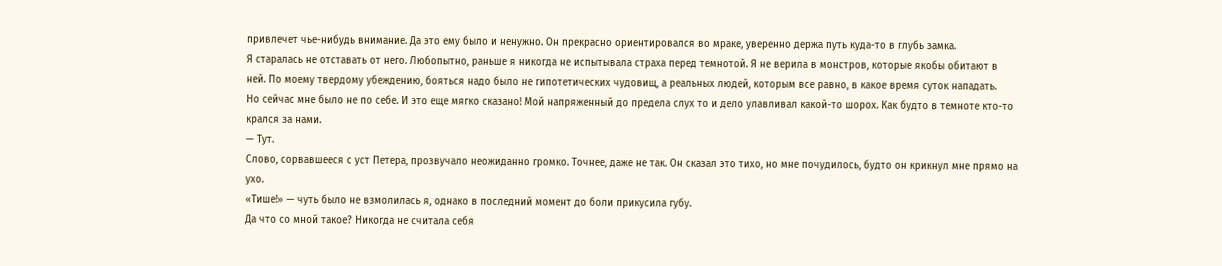привлечет чье-нибудь внимание. Да это ему было и ненужно. Он прекрасно ориентировался во мраке, уверенно держа путь куда-то в глубь замка.
Я старалась не отставать от него. Любопытно, раньше я никогда не испытывала страха перед темнотой. Я не верила в монстров, которые якобы обитают в ней. По моему твердому убеждению, бояться надо было не гипотетических чудовищ, а реальных людей, которым все равно, в какое время суток нападать.
Но сейчас мне было не по себе. И это еще мягко сказано! Мой напряженный до предела слух то и дело улавливал какой-то шорох. Как будто в темноте кто-то крался за нами.
— Тут.
Слово, сорвавшееся с уст Петера, прозвучало неожиданно громко. Точнее, даже не так. Он сказал это тихо, но мне почудилось, будто он крикнул мне прямо на ухо.
«Тише!» — чуть было не взмолилась я, однако в последний момент до боли прикусила губу.
Да что со мной такое? Никогда не считала себя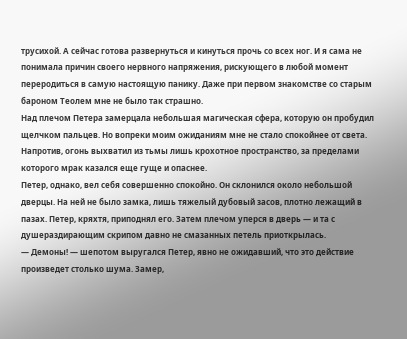трусихой. А сейчас готова развернуться и кинуться прочь со всех ног. И я сама не понимала причин своего нервного напряжения, рискующего в любой момент переродиться в самую настоящую панику. Даже при первом знакомстве со старым бароном Теолем мне не было так страшно.
Над плечом Петера замерцала небольшая магическая сфера, которую он пробудил щелчком пальцев. Но вопреки моим ожиданиям мне не стало спокойнее от света. Напротив, огонь выхватил из тьмы лишь крохотное пространство, за пределами которого мрак казался еще гуще и опаснее.
Петер, однако, вел себя совершенно спокойно. Он склонился около небольшой дверцы. На ней не было замка, лишь тяжелый дубовый засов, плотно лежащий в пазах. Петер, кряхтя, приподнял его. Затем плечом уперся в дверь — и та с душераздирающим скрипом давно не смазанных петель приоткрылась.
— Демоны! — шепотом выругался Петер, явно не ожидавший, что это действие произведет столько шума. Замер,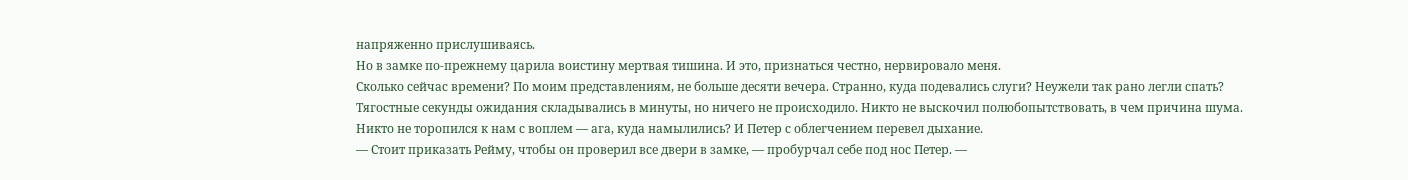напряженно прислушиваясь.
Но в замке по-прежнему царила воистину мертвая тишина. И это, признаться честно, нервировало меня.
Сколько сейчас времени? По моим представлениям, не больше десяти вечера. Странно, куда подевались слуги? Неужели так рано легли спать?
Тягостные секунды ожидания складывались в минуты, но ничего не происходило. Никто не выскочил полюбопытствовать, в чем причина шума. Никто не торопился к нам с воплем — ага, куда намылились? И Петер с облегчением перевел дыхание.
— Стоит приказать Рейму, чтобы он проверил все двери в замке, — пробурчал себе под нос Петер. —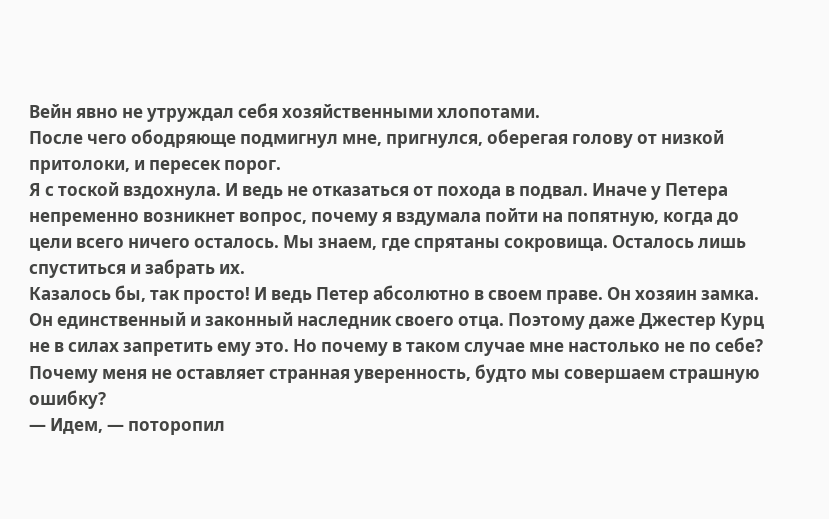Вейн явно не утруждал себя хозяйственными хлопотами.
После чего ободряюще подмигнул мне, пригнулся, оберегая голову от низкой притолоки, и пересек порог.
Я с тоской вздохнула. И ведь не отказаться от похода в подвал. Иначе у Петера непременно возникнет вопрос, почему я вздумала пойти на попятную, когда до цели всего ничего осталось. Мы знаем, где спрятаны сокровища. Осталось лишь спуститься и забрать их.
Казалось бы, так просто! И ведь Петер абсолютно в своем праве. Он хозяин замка. Он единственный и законный наследник своего отца. Поэтому даже Джестер Курц не в силах запретить ему это. Но почему в таком случае мне настолько не по себе? Почему меня не оставляет странная уверенность, будто мы совершаем страшную ошибку?
— Идем, — поторопил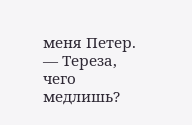меня Петер. — Тереза, чего медлишь?